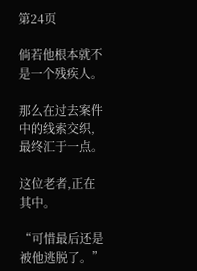第24页

倘若他根本就不是一个残疾人。

那么在过去案件中的线索交织,最终汇于一点。

这位老者,正在其中。

“可惜最后还是被他逃脱了。”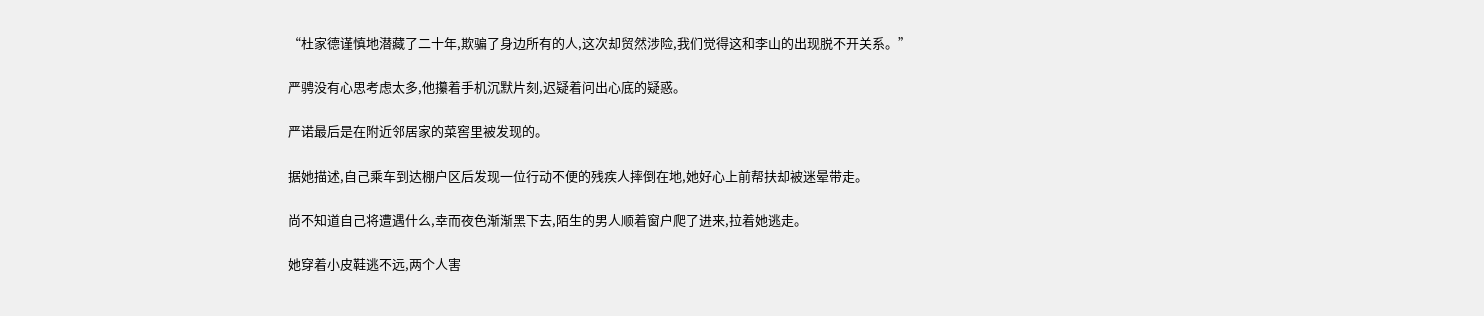“杜家德谨慎地潜藏了二十年,欺骗了身边所有的人,这次却贸然涉险,我们觉得这和李山的出现脱不开关系。”

严骋没有心思考虑太多,他攥着手机沉默片刻,迟疑着问出心底的疑惑。

严诺最后是在附近邻居家的菜窖里被发现的。

据她描述,自己乘车到达棚户区后发现一位行动不便的残疾人摔倒在地,她好心上前帮扶却被迷晕带走。

尚不知道自己将遭遇什么,幸而夜色渐渐黑下去,陌生的男人顺着窗户爬了进来,拉着她逃走。

她穿着小皮鞋逃不远,两个人害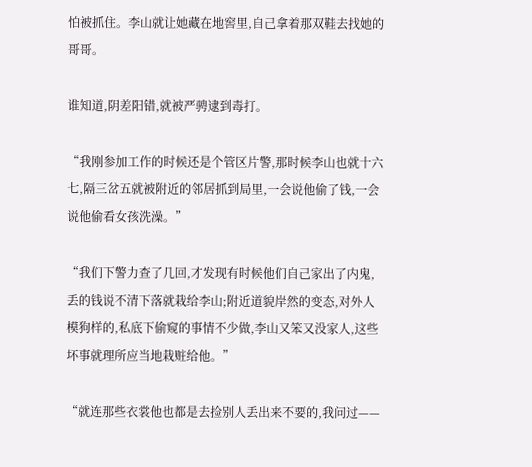怕被抓住。李山就让她藏在地窖里,自己拿着那双鞋去找她的哥哥。

谁知道,阴差阳错,就被严骋逮到毒打。

“我刚参加工作的时候还是个管区片警,那时候李山也就十六七,隔三岔五就被附近的邻居抓到局里,一会说他偷了钱,一会说他偷看女孩洗澡。”

“我们下警力查了几回,才发现有时候他们自己家出了内鬼,丢的钱说不清下落就栽给李山;附近道貌岸然的变态,对外人模狗样的,私底下偷窥的事情不少做,李山又笨又没家人,这些坏事就理所应当地栽赃给他。”

“就连那些衣裳他也都是去捡别人丢出来不要的,我问过——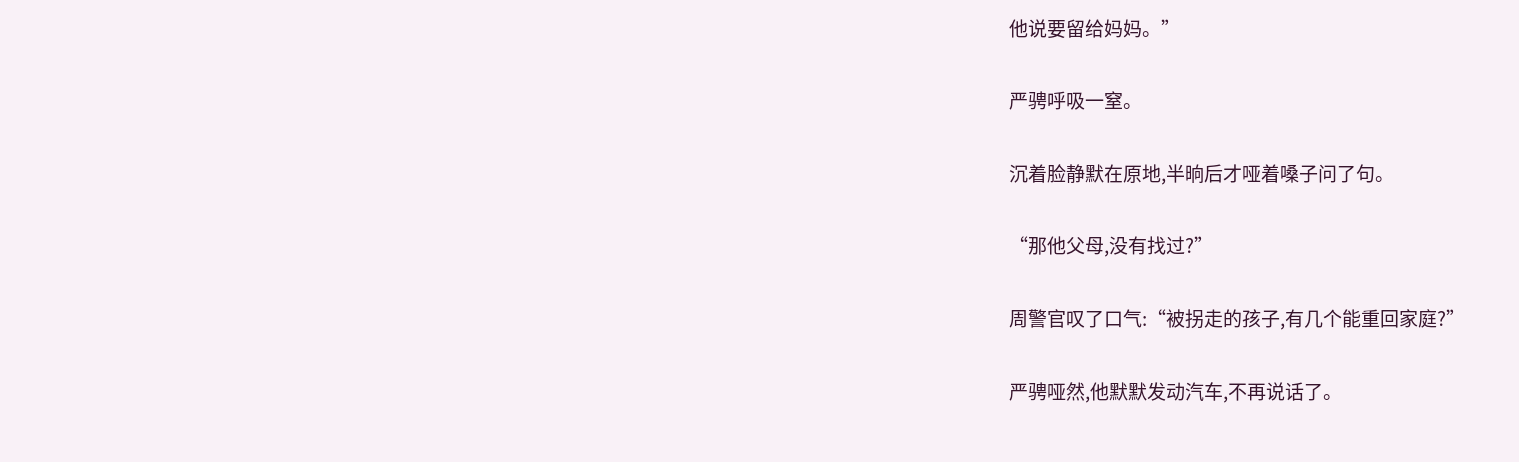他说要留给妈妈。”

严骋呼吸一窒。

沉着脸静默在原地,半晌后才哑着嗓子问了句。

“那他父母,没有找过?”

周警官叹了口气:“被拐走的孩子,有几个能重回家庭?”

严骋哑然,他默默发动汽车,不再说话了。